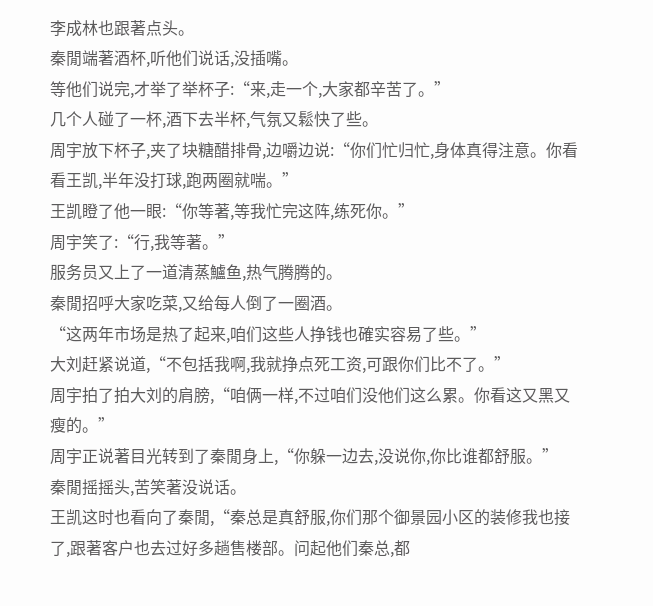李成林也跟著点头。
秦閒端著酒杯,听他们说话,没插嘴。
等他们说完,才举了举杯子:“来,走一个,大家都辛苦了。”
几个人碰了一杯,酒下去半杯,气氛又鬆快了些。
周宇放下杯子,夹了块糖醋排骨,边嚼边说:“你们忙归忙,身体真得注意。你看看王凯,半年没打球,跑两圈就喘。”
王凯瞪了他一眼:“你等著,等我忙完这阵,练死你。”
周宇笑了:“行,我等著。”
服务员又上了一道清蒸鱸鱼,热气腾腾的。
秦閒招呼大家吃菜,又给每人倒了一圈酒。
“这两年市场是热了起来,咱们这些人挣钱也確实容易了些。”
大刘赶紧说道,“不包括我啊,我就挣点死工资,可跟你们比不了。”
周宇拍了拍大刘的肩膀,“咱俩一样,不过咱们没他们这么累。你看这又黑又瘦的。”
周宇正说著目光转到了秦閒身上,“你躲一边去,没说你,你比谁都舒服。”
秦閒摇摇头,苦笑著没说话。
王凯这时也看向了秦閒,“秦总是真舒服,你们那个御景园小区的装修我也接了,跟著客户也去过好多趟售楼部。问起他们秦总,都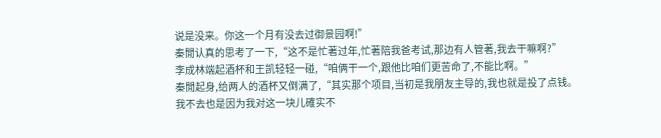说是没来。你这一个月有没去过御景园啊!”
秦閒认真的思考了一下,“这不是忙著过年,忙著陪我爸考试,那边有人管著,我去干嘛啊?”
李成林端起酒杯和王凯轻轻一碰,“咱俩干一个,跟他比咱们更苦命了,不能比啊。”
秦閒起身,给两人的酒杯又倒满了,“其实那个项目,当初是我朋友主导的,我也就是投了点钱。
我不去也是因为我对这一块儿確实不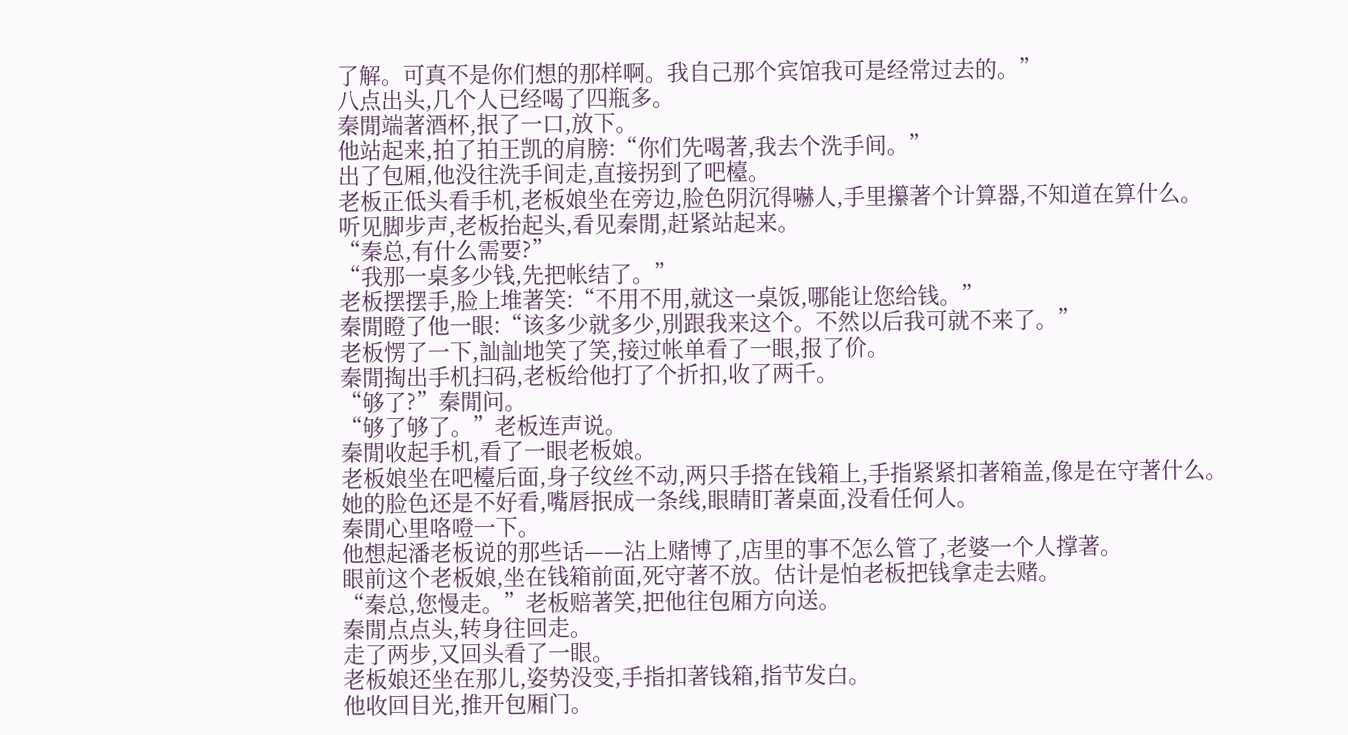了解。可真不是你们想的那样啊。我自己那个宾馆我可是经常过去的。”
八点出头,几个人已经喝了四瓶多。
秦閒端著酒杯,抿了一口,放下。
他站起来,拍了拍王凯的肩膀:“你们先喝著,我去个洗手间。”
出了包厢,他没往洗手间走,直接拐到了吧檯。
老板正低头看手机,老板娘坐在旁边,脸色阴沉得嚇人,手里攥著个计算器,不知道在算什么。
听见脚步声,老板抬起头,看见秦閒,赶紧站起来。
“秦总,有什么需要?”
“我那一桌多少钱,先把帐结了。”
老板摆摆手,脸上堆著笑:“不用不用,就这一桌饭,哪能让您给钱。”
秦閒瞪了他一眼:“该多少就多少,別跟我来这个。不然以后我可就不来了。”
老板愣了一下,訕訕地笑了笑,接过帐单看了一眼,报了价。
秦閒掏出手机扫码,老板给他打了个折扣,收了两千。
“够了?”秦閒问。
“够了够了。”老板连声说。
秦閒收起手机,看了一眼老板娘。
老板娘坐在吧檯后面,身子纹丝不动,两只手搭在钱箱上,手指紧紧扣著箱盖,像是在守著什么。
她的脸色还是不好看,嘴唇抿成一条线,眼睛盯著桌面,没看任何人。
秦閒心里咯噔一下。
他想起潘老板说的那些话——沾上赌博了,店里的事不怎么管了,老婆一个人撑著。
眼前这个老板娘,坐在钱箱前面,死守著不放。估计是怕老板把钱拿走去赌。
“秦总,您慢走。”老板赔著笑,把他往包厢方向送。
秦閒点点头,转身往回走。
走了两步,又回头看了一眼。
老板娘还坐在那儿,姿势没变,手指扣著钱箱,指节发白。
他收回目光,推开包厢门。